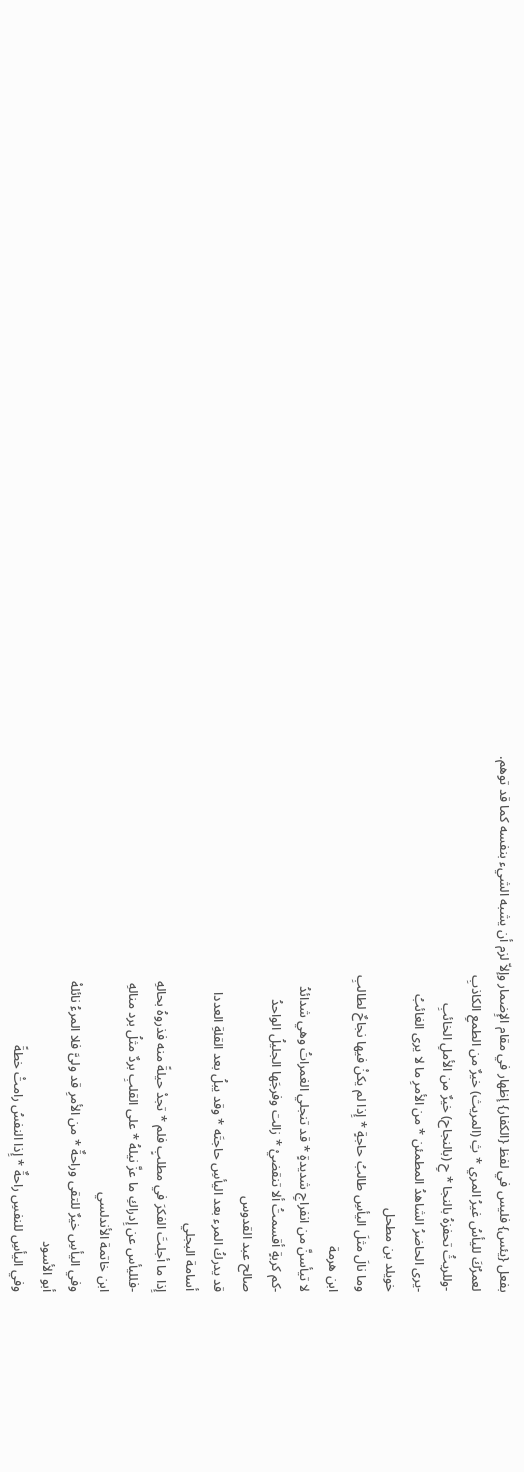بفعل {يئس} فليس في لفظ {الكفار} إظهار في مقام الإِضمار وإلاّ لزم أن يشبه الشيء بنفسه كما قد توهم.
لعمرُكَ لليأسُ غيرُ المري * ثِ (المريث) خيرٌ من الطمعِ الكاذبِ
-وللريثُ تحفزهُ بالنجا * حِ (بالنجاح) خيرٌ من الأملِ الخائبِ
-يرى الحاضرُ الشاهدُ المطمئن * من الأمرِ ما لا يرى الغائبُ
خويلد بن مطحل
وما نالَ مثلَ اليأسِ طالبُ حاجةٍ * إِذا لم يكنْ فيها نجاحٌ لطالبِ
ابن هرمة
لا تيأسنَّ من انفراجِ شديدةٍ * قد تنجلي الغمراتُ وهي شدائدُ
-كم كربةٍ أقسمتُ ألا تنقضيْ * زالت وفرجَها الجليلُ الواحدُ
صالح عبد القدوس
قد يدركُ المرء بعد اليأسِ حاجتَه * وقد يبلُ بعد القلةِ العددا
أسامة البجلي
إِذا ما أجلتَ الفكرَ في مطلبٍ فلم * تجدْ حيلةً منه فذروهُ بحالهِ
-فلليأس عن إِدراكِ ما عزَّ نيلهُ * على القلبِ بردٌ مثلُ برد منالهِ
ابن خاتمة الأندلسي
وفي اليأسِ خيرٌ للتقى وراحةٌ * من الأمرِ قد ولىَّ فلا المرءُ نائلهْ
أبو الأسود
وفي اليأسِ للنفسِ راحةٌ * إِذا النفسُ رامتْ خطةً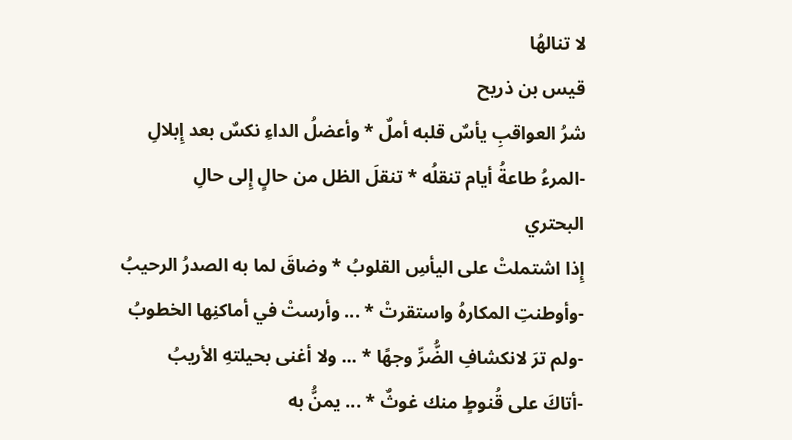لا تنالهُا
قيس بن ذريح
شرُ العواقبِ يأسٌ قلبه أملٌ * وأعضلُ الداءِ نكسٌ بعد إِبلالِ
-المرءُ طاعةُ أيام تنقلُه * تنقلَ الظل من حالٍ إِلى حالِ
البحتري
إِذا اشتملتْ على اليأسِ القلوبُ * وضاقَ لما به الصدرُ الرحيبُ
-وأوطنتِ المكارهُ واستقرتْ * ... وأرستْ في أماكنِها الخطوبُ
-ولم ترَ لانكشافِ الضُّرِّ وجهًا * ... ولا أغنى بحيلتهِ الأريبُ
-أتاكَ على قُنوطٍ منك غوثٌ * ... يمنُّ به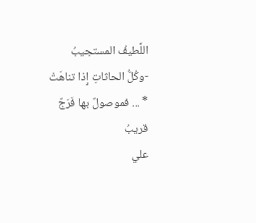اللَّطيفُ المستجيبُ
-وكُلُّ الحاثاتِ إِذا تناهَتْ * ... فموصولٌ بها فَرَجٌ قريبُ
علي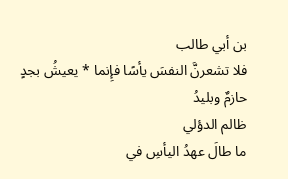بن أبي طالب
فلا تشعرنَّ النفسَ يأسًا فإِنما * يعيشُ بجدٍ حازمٌ وبليدُ
ظالم الدؤلي
ما طالَ عهدُ اليأسِ في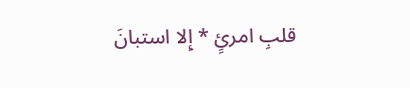قلبِ امرئٍ * إِلا استبانَ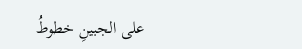على الجبينِ خطوطُ